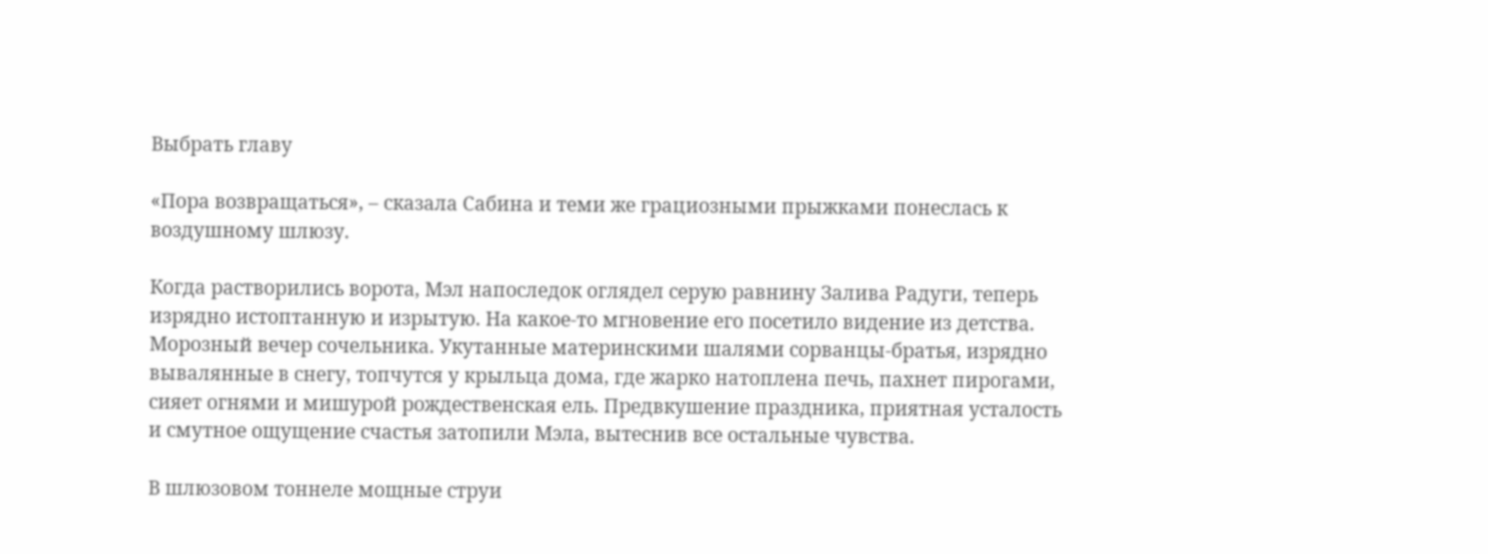Выбрать главу

«Пора возвращаться», – сказала Сабина и теми же грациозными прыжками понеслась к воздушному шлюзу.

Когда растворились ворота, Мэл напоследок оглядел серую равнину Залива Радуги, теперь изрядно истоптанную и изрытую. На какое-то мгновение его посетило видение из детства. Морозный вечер сочельника. Укутанные материнскими шалями сорванцы-братья, изрядно вывалянные в снегу, топчутся у крыльца дома, где жарко натоплена печь, пахнет пирогами, сияет огнями и мишурой рождественская ель. Предвкушение праздника, приятная усталость и смутное ощущение счастья затопили Мэла, вытеснив все остальные чувства.

В шлюзовом тоннеле мощные струи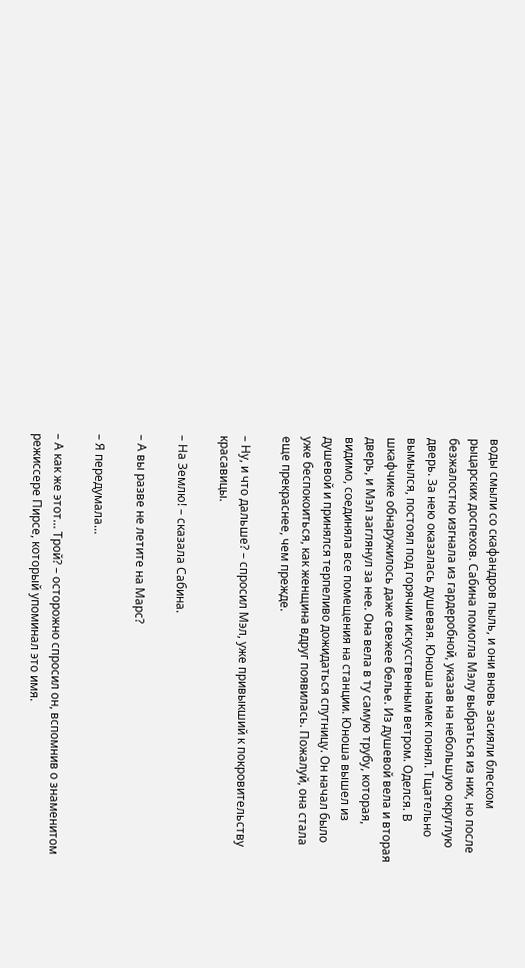воды смыли со скафандров пыль, и они вновь засияли блеском рыцарских доспехов. Сабина помогла Мэлу выбраться из них, но после безжалостно изгнала из гардеробной, указав на небольшую округлую дверь. За нею оказалась душевая. Юноша намек понял. Тщательно вымылся, постоял под горячим искусственным ветром. Оделся. В шкафчике обнаружилось даже свежее белье. Из душевой вела и вторая дверь, и Мэл заглянул за нее. Она вела в ту самую трубу, которая, видимо, соединяла все помещения на станции. Юноша вышел из душевой и принялся терпеливо дожидаться спутницу. Он начал было уже беспокоиться, как женщина вдруг появилась. Пожалуй, она стала еще прекраснее, чем прежде.

– Ну, и что дальше? – спросил Мэл, уже привыкший к покровительству красавицы.

– На Землю! – сказала Сабина.

– А вы разве не летите на Марс?

– Я передумала…

– А как же этот… Трой? – осторожно спросил он, вспомнив о знаменитом режиссере Пирсе, который упоминал это имя.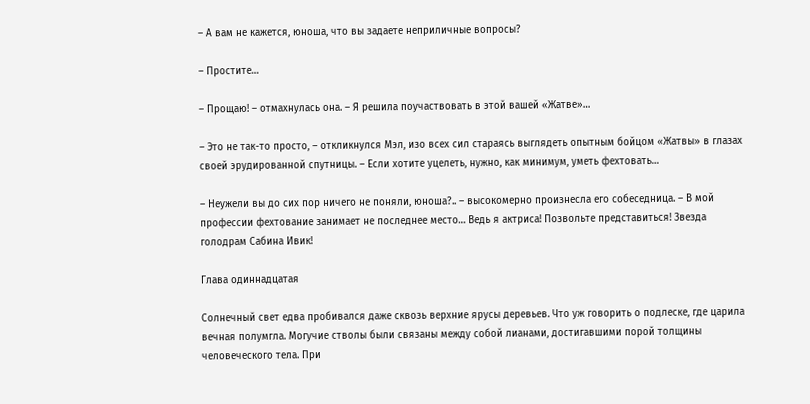– А вам не кажется, юноша, что вы задаете неприличные вопросы?

– Простите…

– Прощаю! – отмахнулась она. – Я решила поучаствовать в этой вашей «Жатве»…

– Это не так-то просто, – откликнулся Мэл, изо всех сил стараясь выглядеть опытным бойцом «Жатвы» в глазах своей эрудированной спутницы. – Если хотите уцелеть, нужно, как минимум, уметь фехтовать…

– Неужели вы до сих пор ничего не поняли, юноша?.. – высокомерно произнесла его собеседница. – В мой профессии фехтование занимает не последнее место… Ведь я актриса! Позвольте представиться! Звезда голодрам Сабина Ивик!

Глава одиннадцатая

Солнечный свет едва пробивался даже сквозь верхние ярусы деревьев. Что уж говорить о подлеске, где царила вечная полумгла. Могучие стволы были связаны между собой лианами, достигавшими порой толщины человеческого тела. При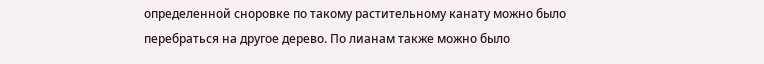определенной сноровке по такому растительному канату можно было перебраться на другое дерево. По лианам также можно было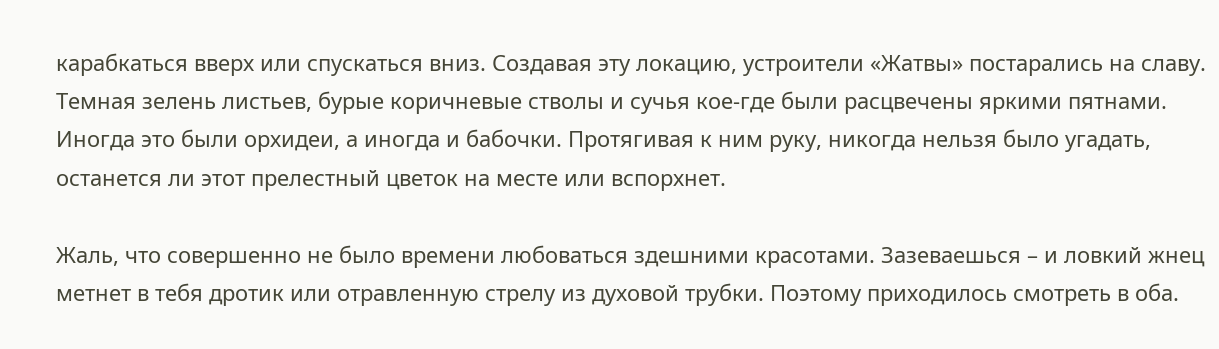карабкаться вверх или спускаться вниз. Создавая эту локацию, устроители «Жатвы» постарались на славу. Темная зелень листьев, бурые коричневые стволы и сучья кое-где были расцвечены яркими пятнами. Иногда это были орхидеи, а иногда и бабочки. Протягивая к ним руку, никогда нельзя было угадать, останется ли этот прелестный цветок на месте или вспорхнет.

Жаль, что совершенно не было времени любоваться здешними красотами. Зазеваешься – и ловкий жнец метнет в тебя дротик или отравленную стрелу из духовой трубки. Поэтому приходилось смотреть в оба.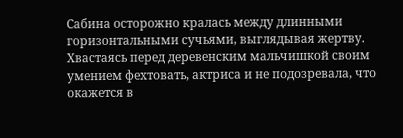Сабина осторожно кралась между длинными горизонтальными сучьями, выглядывая жертву. Хвастаясь перед деревенским мальчишкой своим умением фехтовать, актриса и не подозревала, что окажется в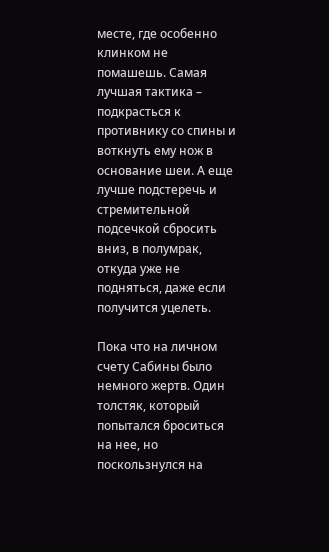месте, где особенно клинком не помашешь. Самая лучшая тактика – подкрасться к противнику со спины и воткнуть ему нож в основание шеи. А еще лучше подстеречь и стремительной подсечкой сбросить вниз, в полумрак, откуда уже не подняться, даже если получится уцелеть.

Пока что на личном счету Сабины было немного жертв. Один толстяк, который попытался броситься на нее, но поскользнулся на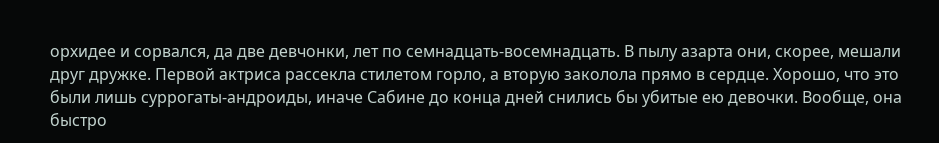орхидее и сорвался, да две девчонки, лет по семнадцать-восемнадцать. В пылу азарта они, скорее, мешали друг дружке. Первой актриса рассекла стилетом горло, а вторую заколола прямо в сердце. Хорошо, что это были лишь суррогаты-андроиды, иначе Сабине до конца дней снились бы убитые ею девочки. Вообще, она быстро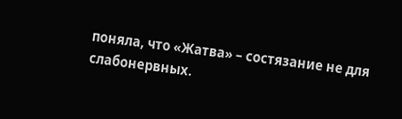поняла, что «Жатва» – состязание не для слабонервных.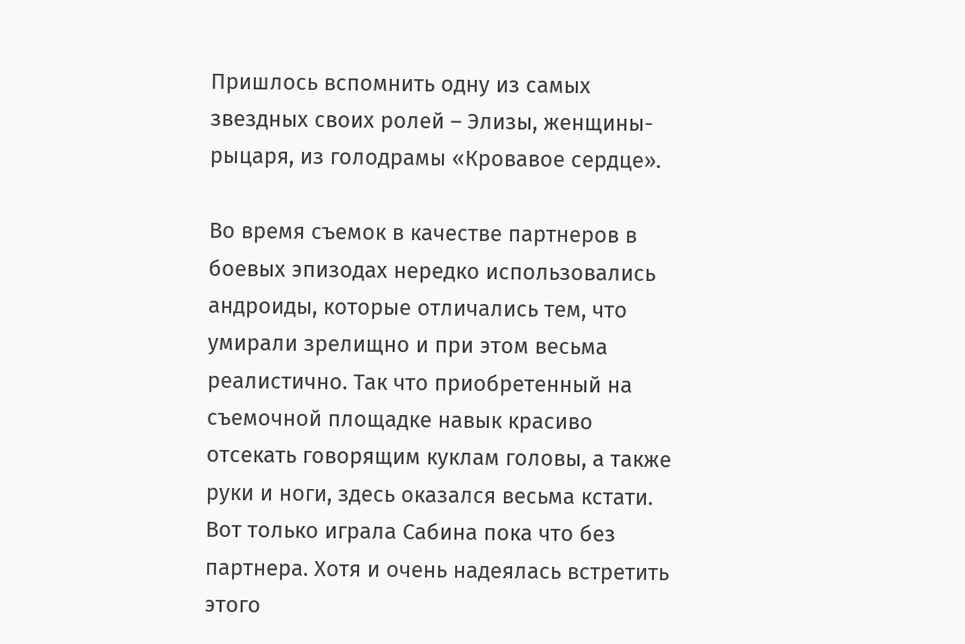Пришлось вспомнить одну из самых звездных своих ролей – Элизы, женщины-рыцаря, из голодрамы «Кровавое сердце».

Во время съемок в качестве партнеров в боевых эпизодах нередко использовались андроиды, которые отличались тем, что умирали зрелищно и при этом весьма реалистично. Так что приобретенный на съемочной площадке навык красиво отсекать говорящим куклам головы, а также руки и ноги, здесь оказался весьма кстати. Вот только играла Сабина пока что без партнера. Хотя и очень надеялась встретить этого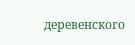деревенского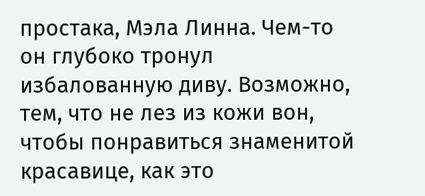простака, Мэла Линна. Чем-то он глубоко тронул избалованную диву. Возможно, тем, что не лез из кожи вон, чтобы понравиться знаменитой красавице, как это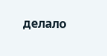делало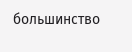большинство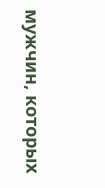мужчин, которых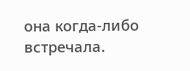она когда-либо встречала.